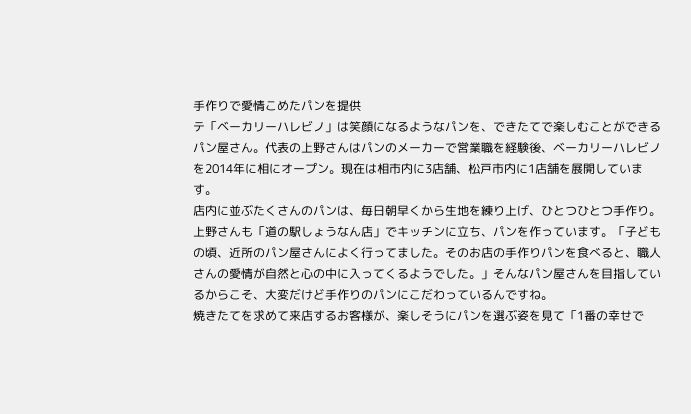手作りで愛情こめたパンを提供
テ「ベーカリーハレビノ」は笑顔になるようなパンを、できたてで楽しむことができるパン屋さん。代表の上野さんはパンのメーカーで営業職を経験後、ベーカリーハレビノを2014年に相にオープン。現在は相市内に3店舗、松戸市内に1店舗を展開しています。
店内に並ぶたくさんのパンは、毎日朝早くから生地を練り上げ、ひとつひとつ手作り。上野さんも「道の駅しょうなん店」でキッチンに立ち、パンを作っています。「子どもの頃、近所のパン屋さんによく行ってました。そのお店の手作りパンを食べると、職人さんの愛情が自然と心の中に入ってくるようでした。」そんなパン屋さんを目指しているからこそ、大変だけど手作りのパンにこだわっているんですね。
焼きたてを求めて来店するお客様が、楽しそうにパンを選ぶ姿を見て「1番の幸せで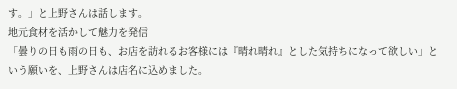す。」と上野さんは話します。
地元食材を活かして魅力を発信
「曇りの日も雨の日も、お店を訪れるお客様には『晴れ晴れ』とした気持ちになって欲しい」という願いを、上野さんは店名に込めました。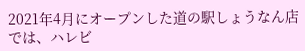2021年4月にオープンした道の駅しょうなん店では、ハレビ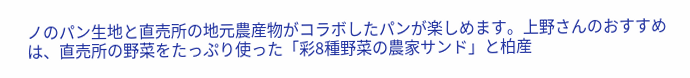ノのパン生地と直売所の地元農産物がコラボしたパンが楽しめます。上野さんのおすすめは、直売所の野菜をたっぷり使った「彩8種野菜の農家サンド」と柏産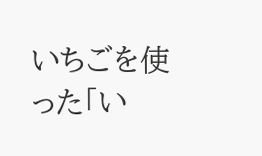いちごを使った「い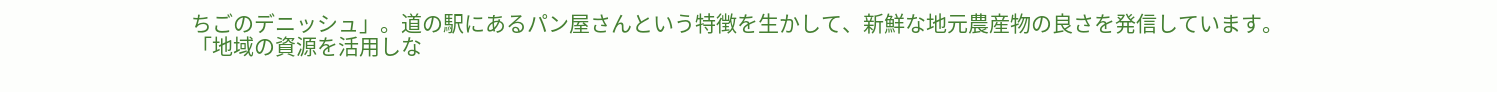ちごのデニッシュ」。道の駅にあるパン屋さんという特徴を生かして、新鮮な地元農産物の良さを発信しています。「地域の資源を活用しな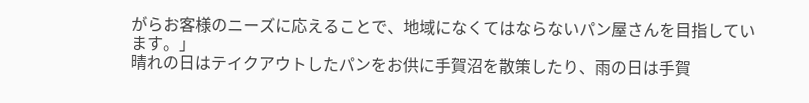がらお客様のニーズに応えることで、地域になくてはならないパン屋さんを目指しています。」
晴れの日はテイクアウトしたパンをお供に手賀沼を散策したり、雨の日は手賀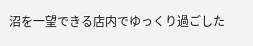沼を一望できる店内でゆっくり過ごした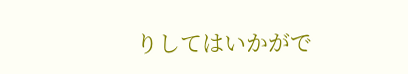りしてはいかがで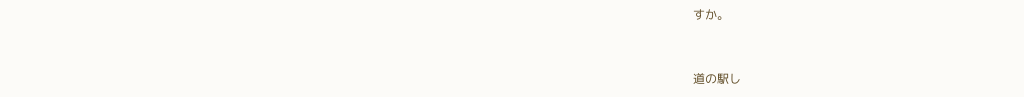すか。


道の駅し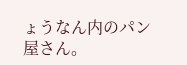ょうなん内のパン屋さん。